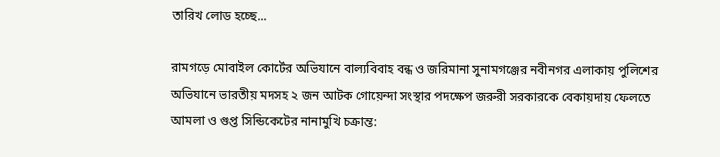তারিখ লোড হচ্ছে...

রামগড়ে মোবাইল কোর্টের অভিযানে বাল্যবিবাহ বন্ধ ও জরিমানা সুনামগঞ্জের নবীনগর এলাকায় পুলিশের অভিযানে ভারতীয় মদসহ ২ জন আটক গোয়েন্দা সংস্থার পদক্ষেপ জরুরী সরকারকে বেকায়দায় ফেলতে আমলা ও গুপ্ত সিন্ডিকেটের নানামুখি চক্রান্ত: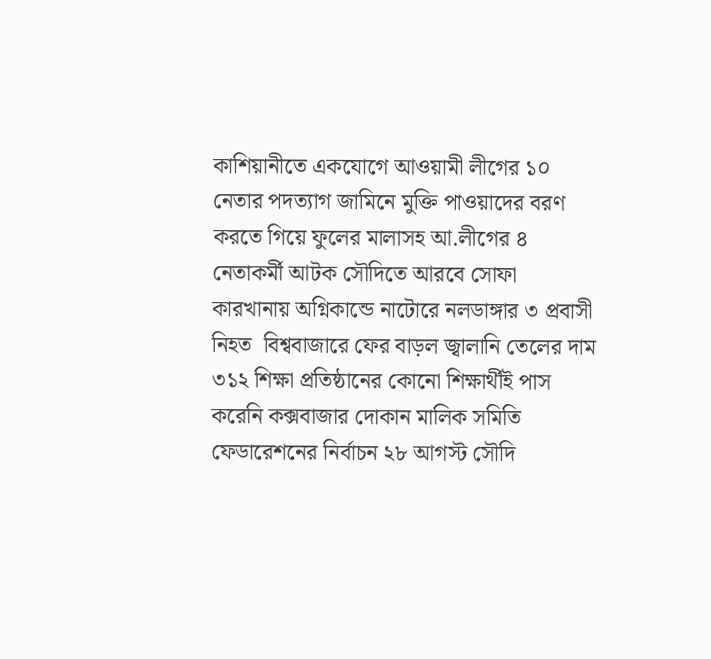কাশিয়ানীতে একযোগে আওয়ামী লীগের ১০ নেতার পদত্যাগ জামিনে মুক্তি পাওয়াদের বরণ করতে গিয়ে ফুলের মালাসহ আ.লীগের ৪ নেতাকর্মী আটক সৌদিতে আরবে সোফা কারখানায় অগ্নিকান্ডে নাটোরে নলডাঙ্গার ৩ প্রবাসী নিহত  বিশ্ববাজারে ফের বাড়ল জ্বালানি তেলের দাম ৩১২ শিক্ষা প্রতিষ্ঠানের কোনো শিক্ষার্থীই পাস করেনি কক্সবাজার দোকান মালিক সমিতি ফেডারেশনের নির্বাচন ২৮ আগস্ট সৌদি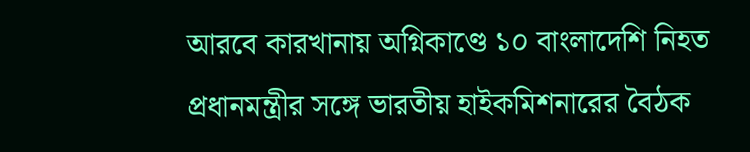আরবে কারখানায় অগ্নিকাণ্ডে ১০ বাংলাদেশি নিহত প্রধানমন্ত্রীর সঙ্গে ভারতীয় হাইকমিশনারের বৈঠক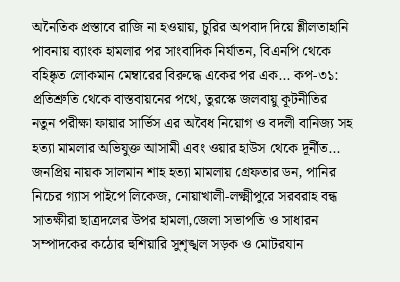অনৈতিক প্রস্তাবে রাজি না হওয়ায়, চুরির অপবাদ দিয়ে শ্লীলতাহানি পাবনায় ব্যাংক হামলার পর সাংবাদিক নির্যাতন, বিএনপি থেকে বহিষ্কৃত লোকমান মেম্বারের বিরুদ্ধে একের পর এক... কপ-৩১: প্রতিশ্রুতি থেকে বাস্তবায়নের পথে, তুরস্কে জলবায়ু কূটনীতির নতুন পরীক্ষা ফায়ার সার্ভিস এর অবৈধ নিয়োগ ও বদলী বানিজ্য সহ হত্যা মামলার অভিযুক্ত আসামী এবং ওয়ার হাউস থেকে দূর্নীত... জনপ্রিয় নায়ক সালমান শাহ হত্যা মামলায় গ্রেফতার ডন, পানির নিচের গ্যাস পাইপে লিকেজ, নোয়াখালী-লক্ষ্মীপুরে সরবরাহ বন্ধ সাতক্ষীরা ছাত্রদলের উপর হামলা,জেলা সভাপতি ও সাধারন সম্পাদকের কঠোর হুশিয়ারি সুশৃঙ্খল সড়ক ও মোটরযান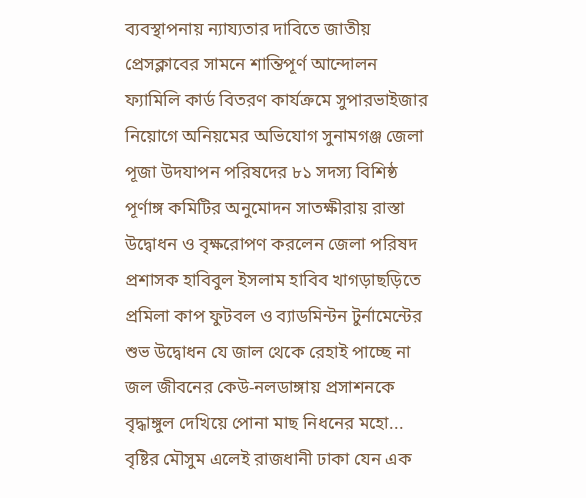ব্যবস্থাপনায় ন্যায্যতার দাবিতে জাতীয় প্রেসক্লাবের সামনে শান্তিপূর্ণ আন্দোলন ফ্যামিলি কার্ড বিতরণ কার্যক্রমে সুপারভাইজার নিয়োগে অনিয়মের অভিযোগ সুনামগঞ্জ জেলা পূজা উদযাপন পরিষদের ৮১ সদস্য বিশিষ্ঠ পূর্ণাঙ্গ কমিটির অনুমোদন সাতক্ষীরায় রাস্তা উদ্বোধন ও বৃক্ষরোপণ করলেন জেলা পরিষদ প্রশাসক হাবিবুল ইসলাম হাবিব খাগড়াছড়িতে প্রমিলা কাপ ফুটবল ও ব্যাডমিন্টন টুর্নামেন্টের শুভ উদ্বোধন যে জাল থেকে রেহাই পাচ্ছে না জল জীবনের কেউ-নলডাঙ্গায় প্রসাশনকে বৃদ্ধাঙ্গুল দেখিয়ে পোনা মাছ নিধনের মহো... বৃষ্টির মৌসুম এলেই রাজধানী ঢাকা যেন এক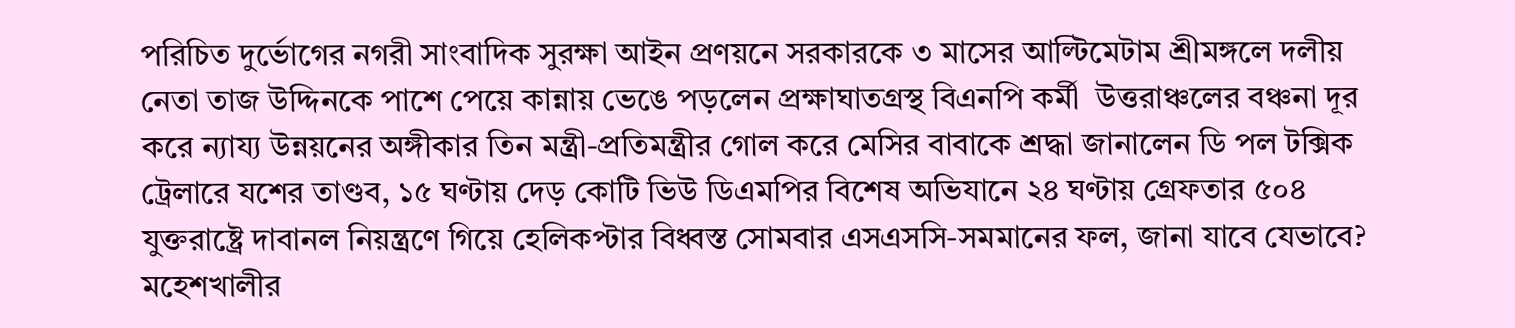পরিচিত দুর্ভোগের নগরী সাংবাদিক সুরক্ষা আইন প্রণয়নে সরকারকে ৩ মাসের আল্টিমেটাম শ্রীমঙ্গলে দলীয় নেতা তাজ উদ্দিনকে পাশে পেয়ে কান্নায় ভেঙে পড়লেন প্রক্ষাঘাতগ্রস্থ বিএনপি কর্মী  উত্তরাঞ্চলের বঞ্চনা দূর করে ন্যায্য উন্নয়নের অঙ্গীকার তিন মন্ত্রী-প্রতিমন্ত্রীর গোল করে মেসির বাবাকে শ্রদ্ধা জানালেন ডি পল টক্সিক ট্রেলারে যশের তাণ্ডব, ১৫ ঘণ্টায় দেড় কোটি ভিউ ডিএমপির বিশেষ অভিযানে ২৪ ঘণ্টায় গ্রেফতার ৫০৪ যুক্তরাষ্ট্রে দাবানল নিয়ন্ত্রণে গিয়ে হেলিকপ্টার বিধ্বস্ত সোমবার এসএসসি-সমমানের ফল, জানা যাবে যেভাবে? মহেশখালীর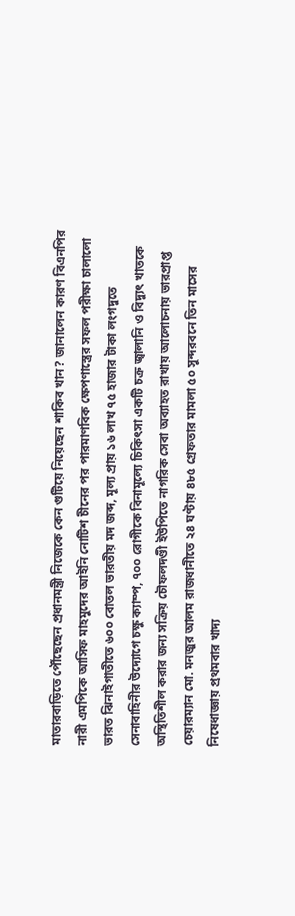মাতারবাড়িতে পৌঁছেছেন প্রধানমন্ত্রী নিজেকে কেন গুটিয়ে নিয়েছেন শাকিব খান? জানালেন কারণ বিএনপির নারী এমপিকে আসিফ মাহমুদের আইনি নোটিশ চীনের পর পারমাণবিক ক্ষেপণাস্ত্রের সফল পরীক্ষা চালালো ভারত ঝিনাইগাতীতে ৬০০ বোতল ভারতীয় মদ জব্দ, মূল্য প্রায় ১৬ লাখ ৭৫ হাজার টাকা লংগদুতে সেনাবাহিনীর উদ্যোগে চক্ষু ক্যাম্প, ৭০০ রোগীকে বিনামূল্যে চিকিৎসা একটি চক্র জ্বালানি ও বিদ্যুৎ খাতকে অস্থিতিশীল করার জন্য সক্রিয় চৌফলদণ্ডী ইউপিতে নাগরিক সেবা অব্যাহত রাখায় আলোচনায় ভারপ্রাপ্ত চেয়ারম্যান মো. মনজুর আলম রাজধানীতে ২৪ ঘণ্টায় ৪৮৫ গ্রেফতার মামলা ৫০ সুন্দরবনে তিন মাসের নিষেধাজ্ঞায় প্রথমবার খাদ্য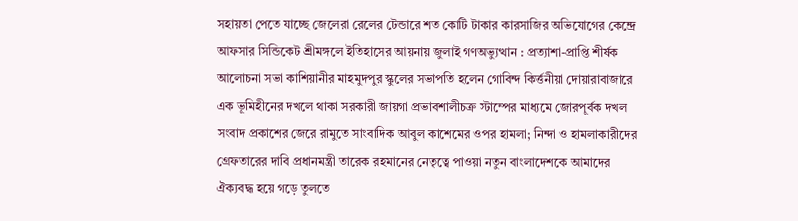সহায়তা পেতে যাচ্ছে জেলেরা রেলের টেন্ডারে শত কোটি টাকার কারসাজির অভিযোগের কেন্দ্রে আফসার সিন্ডিকেট শ্রীমঙ্গলে ইতিহাসের আয়নায় জুলাই গণঅভ্যুত্থান : প্রত্যাশা-প্রাপ্তি শীর্ষক আলোচনা সভা কাশিয়ানীর মাহমুদপুর স্কুলের সভাপতি হলেন গোবিন্দ কির্ত্তনীয়া দোয়ারাবাজারে এক ভূমিহীনের দখলে থাকা সরকারী জায়গা প্রভাবশালীচক্র স্টাম্পের মাধ্যমে জোরপূর্বক দখল সংবাদ প্রকাশের জেরে রামুতে সাংবাদিক আবুল কাশেমের ওপর হামলা; নিন্দা ও হামলাকারীদের গ্রেফতারের দাবি প্রধানমন্ত্রী তারেক রহমানের নেতৃত্বে পাওয়া নতুন বাংলাদেশকে আমাদের ঐক্যবদ্ধ হয়ে গড়ে তুলতে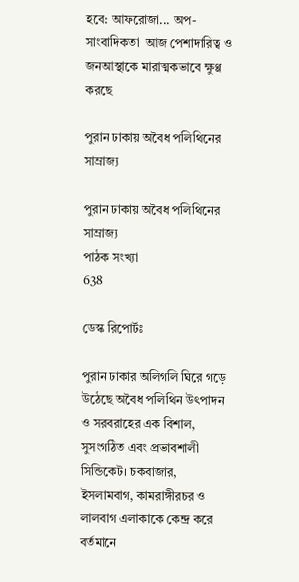হবে: আফরোজা... অপ-সাংবাদিকতা  আজ পেশাদারিত্ব ও জনআস্থাকে মারাত্মকভাবে ক্ষুণ্ণ করছে

পুরান ঢাকায় অবৈধ পলিথিনের সাম্রাজ্য

পুরান ঢাকায় অবৈধ পলিথিনের সাম্রাজ্য
পাঠক সংখ্যা
638

ডেস্ক রিপোর্টঃ

পুরান ঢাকার অলিগলি ঘিরে গড়ে উঠেছে অবৈধ পলিথিন উৎপাদন ও সরবরাহের এক বিশাল, সুসংগঠিত এবং প্রভাবশালী সিন্ডিকেট। চকবাজার, ইসলামবাগ, কামরাঙ্গীরচর ও লালবাগ এলাকাকে কেন্দ্র করে বর্তমানে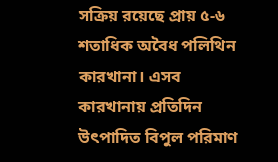সক্রিয় রয়েছে প্রায় ৫-৬ শতাধিক অবৈধ পলিথিন কারখানা। এসব কারখানায় প্রতিদিন উৎপাদিত বিপুল পরিমাণ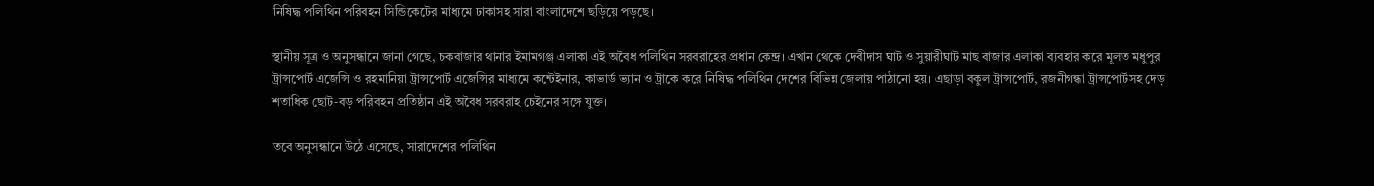নিষিদ্ধ পলিথিন পরিবহন সিন্ডিকেটের মাধ্যমে ঢাকাসহ সারা বাংলাদেশে ছড়িয়ে পড়ছে।

স্থানীয় সূত্র ও অনুসন্ধানে জানা গেছে, চকবাজার থানার ইমামগঞ্জ এলাকা এই অবৈধ পলিথিন সরবরাহের প্রধান কেন্দ্র। এখান থেকে দেবীদাস ঘাট ও সুয়ারীঘাট মাছ বাজার এলাকা ব্যবহার করে মূলত মধুপুর ট্রান্সপোর্ট এজেন্সি ও রহমানিয়া ট্রান্সপোর্ট এজেন্সির মাধ্যমে কন্টেইনার, কাভার্ড ভ্যান ও ট্রাকে করে নিষিদ্ধ পলিথিন দেশের বিভিন্ন জেলায় পাঠানো হয়। এছাড়া বকুল ট্রান্সপোর্ট, রজনীগন্ধা ট্রান্সপোর্টসহ দেড় শতাধিক ছোট-বড় পরিবহন প্রতিষ্ঠান এই অবৈধ সরবরাহ চেইনের সঙ্গে যুক্ত।

তবে অনুসন্ধানে উঠে এসেছে, সারাদেশের পলিথিন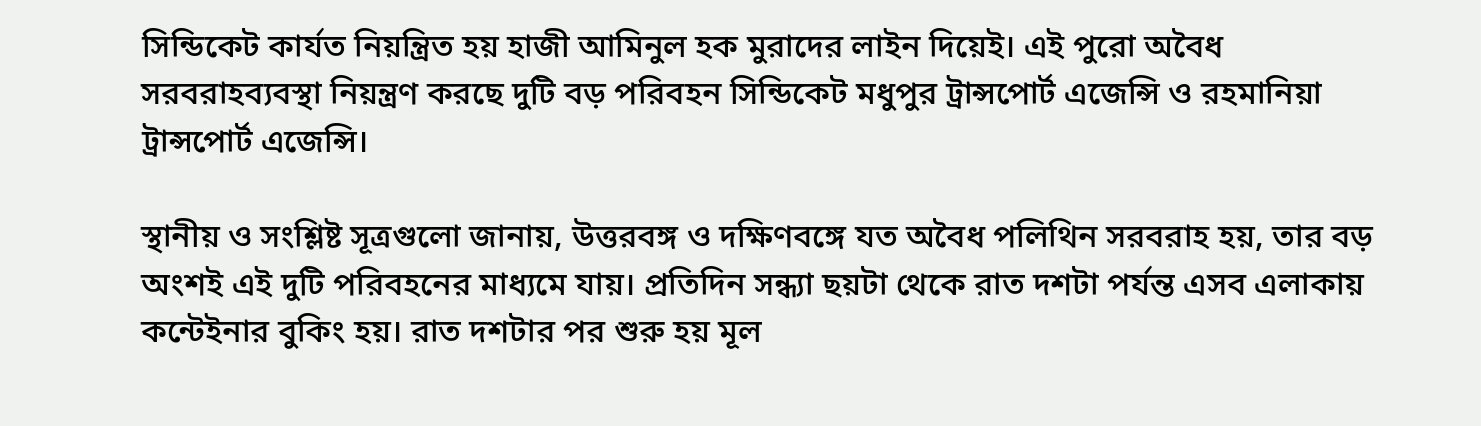সিন্ডিকেট কার্যত নিয়ন্ত্রিত হয় হাজী আমিনুল হক মুরাদের লাইন দিয়েই। এই পুরো অবৈধ সরবরাহব্যবস্থা নিয়ন্ত্রণ করছে দুটি বড় পরিবহন সিন্ডিকেট মধুপুর ট্রান্সপোর্ট এজেন্সি ও রহমানিয়া ট্রান্সপোর্ট এজেন্সি।

স্থানীয় ও সংশ্লিষ্ট সূত্রগুলো জানায়, উত্তরবঙ্গ ও দক্ষিণবঙ্গে যত অবৈধ পলিথিন সরবরাহ হয়, তার বড় অংশই এই দুটি পরিবহনের মাধ্যমে যায়। প্রতিদিন সন্ধ্যা ছয়টা থেকে রাত দশটা পর্যন্ত এসব এলাকায় কন্টেইনার বুকিং হয়। রাত দশটার পর শুরু হয় মূল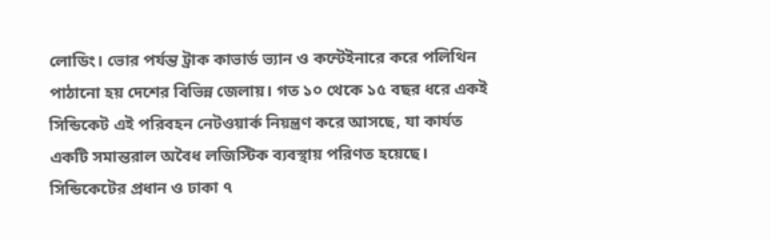লোডিং। ভোর পর্যন্ত ট্রাক কাভার্ড ভ্যান ও কন্টেইনারে করে পলিথিন পাঠানো হয় দেশের বিভিন্ন জেলায়। গত ১০ থেকে ১৫ বছর ধরে একই সিন্ডিকেট এই পরিবহন নেটওয়ার্ক নিয়ন্ত্রণ করে আসছে, যা কার্যত একটি সমান্তরাল অবৈধ লজিস্টিক ব্যবস্থায় পরিণত হয়েছে। সিন্ডিকেটের প্রধান ও ঢাকা ৭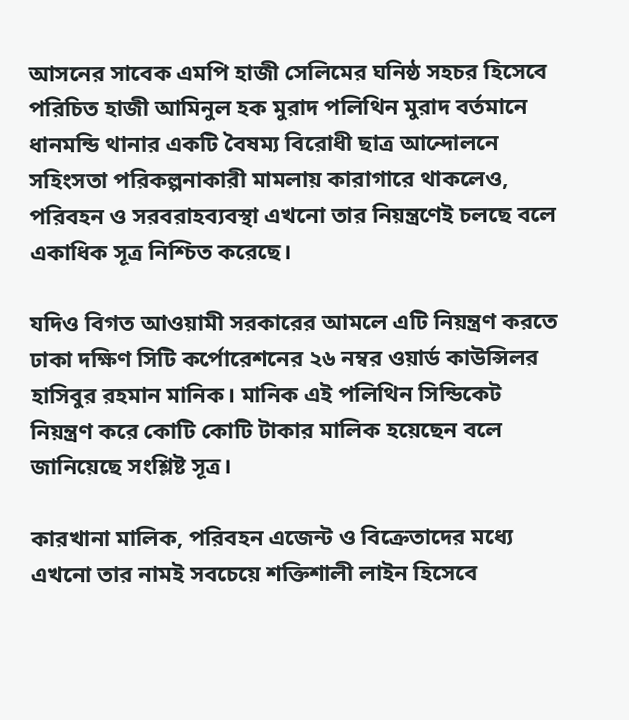আসনের সাবেক এমপি হাজী সেলিমের ঘনিষ্ঠ সহচর হিসেবে পরিচিত হাজী আমিনুল হক মুরাদ পলিথিন মুরাদ বর্তমানে ধানমন্ডি থানার একটি বৈষম্য বিরোধী ছাত্র আন্দোলনে সহিংসতা পরিকল্পনাকারী মামলায় কারাগারে থাকলেও, পরিবহন ও সরবরাহব্যবস্থা এখনো তার নিয়ন্ত্রণেই চলছে বলে একাধিক সূত্র নিশ্চিত করেছে।

যদিও বিগত আওয়ামী সরকারের আমলে এটি নিয়ন্ত্রণ করতে ঢাকা দক্ষিণ সিটি কর্পোরেশনের ২৬ নম্বর ওয়ার্ড কাউন্সিলর হাসিবুর রহমান মানিক। মানিক এই পলিথিন সিন্ডিকেট নিয়ন্ত্রণ করে কোটি কোটি টাকার মালিক হয়েছেন বলে জানিয়েছে সংশ্লিষ্ট সূত্র।

কারখানা মালিক, পরিবহন এজেন্ট ও বিক্রেতাদের মধ্যে এখনো তার নামই সবচেয়ে শক্তিশালী লাইন হিসেবে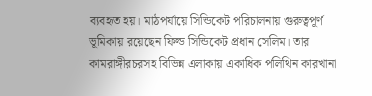ব্যবহৃত হয়। মাঠপর্যায়ে সিন্ডিকেট পরিচালনায় গুরুত্বপূর্ণ ভূমিকায় রয়েছেন ফিল্ড সিন্ডিকেট প্রধান সেলিম। তার কামরাঙ্গীরচরসহ বিভিন্ন এলাকায় একাধিক পলিথিন কারখানা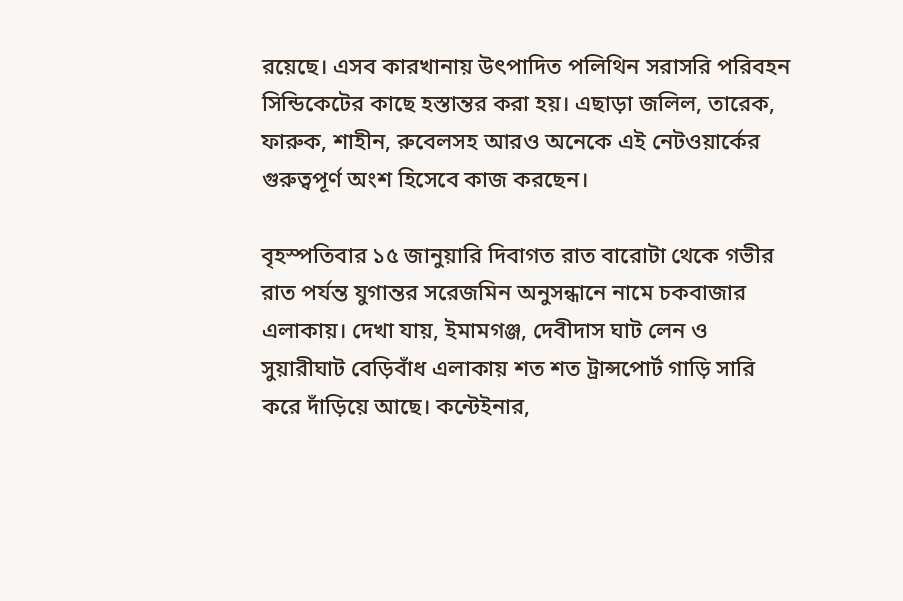রয়েছে। এসব কারখানায় উৎপাদিত পলিথিন সরাসরি পরিবহন সিন্ডিকেটের কাছে হস্তান্তর করা হয়। এছাড়া জলিল, তারেক, ফারুক, শাহীন, রুবেলসহ আরও অনেকে এই নেটওয়ার্কের গুরুত্বপূর্ণ অংশ হিসেবে কাজ করছেন।

বৃহস্পতিবার ১৫ জানুয়ারি দিবাগত রাত বারোটা থেকে গভীর রাত পর্যন্ত যুগান্তর সরেজমিন অনুসন্ধানে নামে চকবাজার এলাকায়। দেখা যায়, ইমামগঞ্জ, দেবীদাস ঘাট লেন ও সুয়ারীঘাট বেড়িবাঁধ এলাকায় শত শত ট্রান্সপোর্ট গাড়ি সারি করে দাঁড়িয়ে আছে। কন্টেইনার,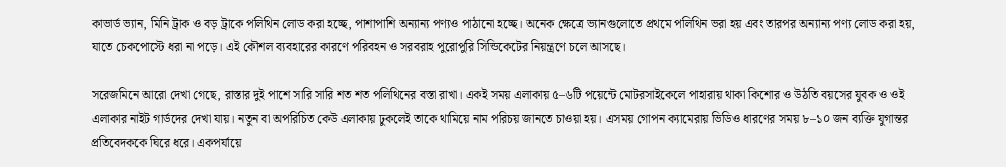কাভার্ড ভ্যান, মিনি ট্রাক ও বড় ট্রাকে পলিথিন লোড করা হচ্ছে, পাশাপাশি অন্যান্য পণ্যও পাঠানো হচ্ছে। অনেক ক্ষেত্রে ভ্যানগুলোতে প্রথমে পলিথিন ভরা হয় এবং তারপর অন্যান্য পণ্য লোড করা হয়, যাতে চেকপোস্টে ধরা না পড়ে। এই কৌশল ব্যবহারের কারণে পরিবহন ও সরবরাহ পুরোপুরি সিন্ডিকেটের নিয়ন্ত্রণে চলে আসছে।

সরেজমিনে আরো দেখা গেছে, রাস্তার দুই পাশে সারি সারি শত শত পলিথিনের বস্তা রাখা। একই সময় এলাকায় ৫–৬টি পয়েন্টে মোটরসাইকেলে পাহারায় থাকা কিশোর ও উঠতি বয়সের যুবক ও ওই এলাকার নাইট গার্ডদের দেখা যায়। নতুন বা অপরিচিত কেউ এলাকায় ঢুকলেই তাকে থামিয়ে নাম পরিচয় জানতে চাওয়া হয়। এসময় গোপন ক্যামেরায় ভিডিও ধারণের সময় ৮–১০ জন ব্যক্তি যুগান্তর প্রতিবেদককে ঘিরে ধরে। একপর্যায়ে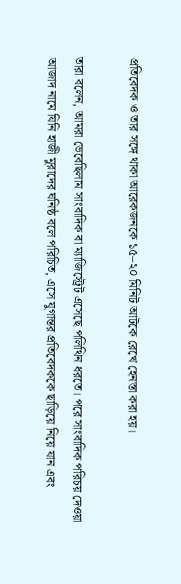প্রতিবেদক ও তার সঙ্গে থাকা আরেকজনকে ১৫–২০ মিনিট আটকে রেখে হেনস্তা করা হয়।

তারা বলেন, আমরা ভেবেছিলাম সাংবাদিক বা ম্যাজিস্ট্রেট এসেছে পলিথিন ধরতে। পরে সাংবাদিক পরিচয় দেওয়া আজাদ নামে যিনি হাজী মুরাদের ঘনিষ্ঠ বলে পরিচিত, এসে যুগান্তর প্রতিবেদককে ছাড়িয়ে নিয়ে যান এবং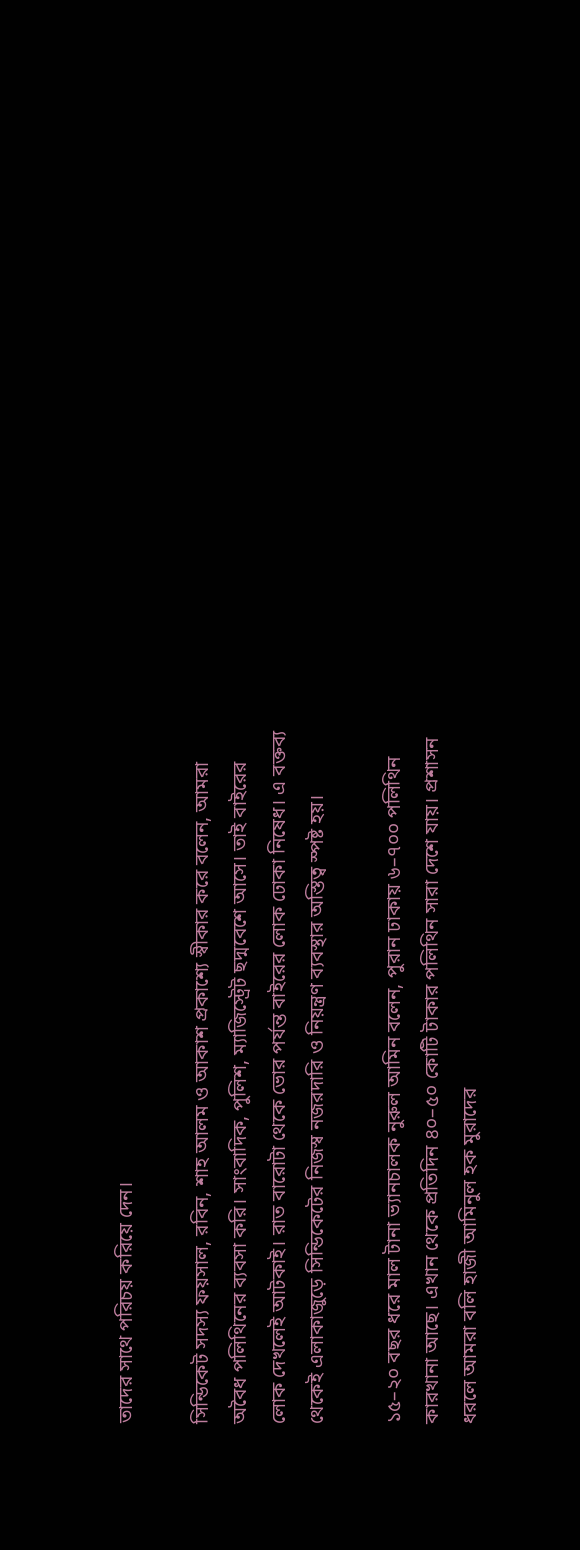তাদের সাথে পরিচয় করিয়ে দেন।

সিন্ডিকেট সদস্য ফয়সাল, রবিন, শাহ আলম ও আকাশ প্রকাশ্যে স্বীকার করে বলেন, আমরা অবৈধ পলিথিনের ব্যবসা করি। সাংবাদিক, পুলিশ, ম্যাজিস্ট্রেট ছদ্মবেশে আসে। তাই বাইরের লোক দেখলেই আটকাই। রাত বারোটা থেকে ভোর পর্যন্ত বাইরের লোক ঢোকা নিষেধ। এ বক্তব্য থেকেই এলাকাজুড়ে সিন্ডিকেটের নিজস্ব নজরদারি ও নিয়ন্ত্রণ ব্যবস্থার অস্তিত্ব স্পষ্ট হয়।

১৫–২০ বছর ধরে মাল টানা ভ্যানচালক নুরুল আমিন বলেন, পুরান ঢাকায় ৬–৭০০ পলিথিন কারখানা আছে। এখান থেকে প্রতিদিন ৪০–৫০ কোটি টাকার পলিথিন সারা দেশে যায়। প্রশাসন ধরলে আমরা বলি হাজী আমিনুল হক মুরাদের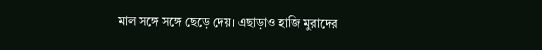মাল সঙ্গে সঙ্গে ছেড়ে দেয়। এছাড়াও হাজি মুরাদের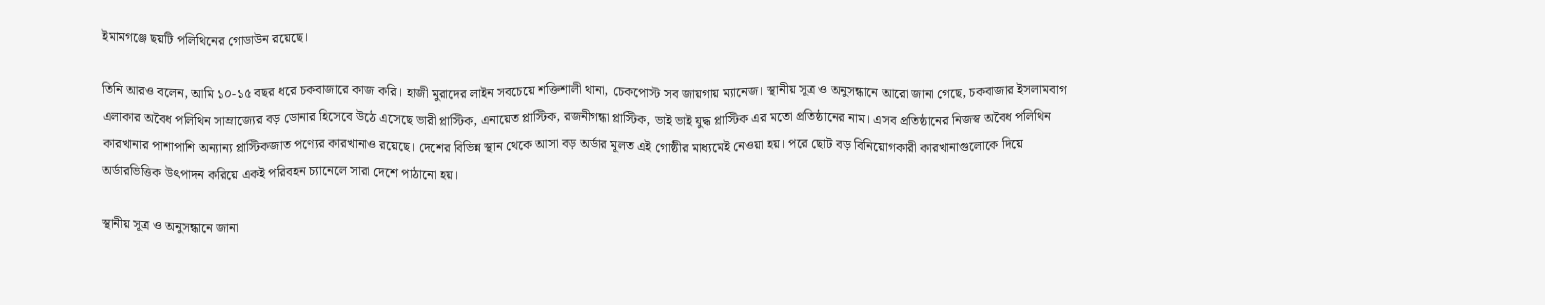ইমামগঞ্জে ছয়টি পলিথিনের গোডাউন রয়েছে।

তিনি আরও বলেন, আমি ১০-১৫ বছর ধরে চকবাজারে কাজ করি। হাজী মুরাদের লাইন সবচেয়ে শক্তিশালী থানা, চেকপোস্ট সব জায়গায় ম্যানেজ। স্থানীয় সূত্র ও অনুসন্ধানে আরো জানা গেছে, চকবাজার ইসলামবাগ এলাকার অবৈধ পলিথিন সাম্রাজ্যের বড় ডোনার হিসেবে উঠে এসেছে ভারী প্লাস্টিক, এনায়েত প্লাস্টিক, রজনীগন্ধা প্লাস্টিক, ভাই ভাই যুদ্ধ প্লাস্টিক এর মতো প্রতিষ্ঠানের নাম। এসব প্রতিষ্ঠানের নিজস্ব অবৈধ পলিথিন কারখানার পাশাপাশি অন্যান্য প্লাস্টিকজাত পণ্যের কারখানাও রয়েছে। দেশের বিভিন্ন স্থান থেকে আসা বড় অর্ডার মূলত এই গোষ্ঠীর মাধ্যমেই নেওয়া হয়। পরে ছোট বড় বিনিয়োগকারী কারখানাগুলোকে দিয়ে অর্ডারভিত্তিক উৎপাদন করিয়ে একই পরিবহন চ্যানেলে সারা দেশে পাঠানো হয়।

স্থানীয় সূত্র ও অনুসন্ধানে জানা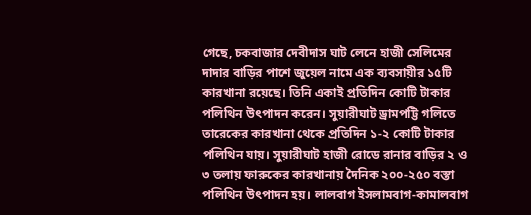গেছে, চকবাজার দেবীদাস ঘাট লেনে হাজী সেলিমের দাদার বাড়ির পাশে জুয়েল নামে এক ব্যবসায়ীর ১৫টি কারখানা রয়েছে। তিনি একাই প্রতিদিন কোটি টাকার পলিথিন উৎপাদন করেন। সুয়ারীঘাট ড্রামপট্টি গলিতে তারেকের কারখানা থেকে প্রতিদিন ১-২ কোটি টাকার পলিথিন যায়। সুয়ারীঘাট হাজী রোডে রানার বাড়ির ২ ও ৩ তলায় ফারুকের কারখানায় দৈনিক ২০০-২৫০ বস্তা পলিথিন উৎপাদন হয়। লালবাগ ইসলামবাগ-কামালবাগ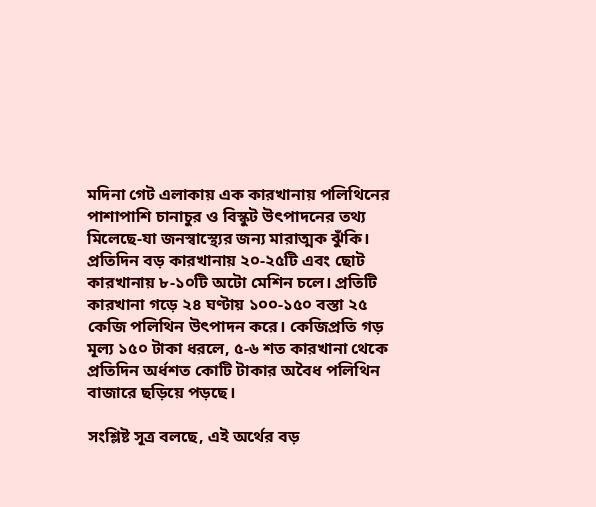মদিনা গেট এলাকায় এক কারখানায় পলিথিনের পাশাপাশি চানাচুর ও বিস্কুট উৎপাদনের তথ্য মিলেছে-যা জনস্বাস্থ্যের জন্য মারাত্মক ঝুঁকি। প্রতিদিন বড় কারখানায় ২০-২৫টি এবং ছোট কারখানায় ৮-১০টি অটো মেশিন চলে। প্রতিটি কারখানা গড়ে ২৪ ঘণ্টায় ১০০-১৫০ বস্তা ২৫ কেজি পলিথিন উৎপাদন করে। কেজিপ্রতি গড় মূল্য ১৫০ টাকা ধরলে, ৫-৬ শত কারখানা থেকে প্রতিদিন অর্ধশত কোটি টাকার অবৈধ পলিথিন বাজারে ছড়িয়ে পড়ছে।

সংশ্লিষ্ট সূত্র বলছে, এই অর্থের বড়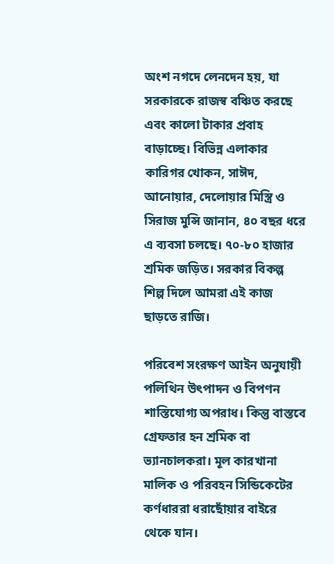অংশ নগদে লেনদেন হয়, যা সরকারকে রাজস্ব বঞ্চিত করছে এবং কালো টাকার প্রবাহ বাড়াচ্ছে। বিভিন্ন এলাকার কারিগর খোকন, সাঈদ, আনোয়ার, দেলোয়ার মিস্ত্রি ও সিরাজ মুন্সি জানান, ৪০ বছর ধরে এ ব্যবসা চলছে। ৭০-৮০ হাজার শ্রমিক জড়িত। সরকার বিকল্প শিল্প দিলে আমরা এই কাজ ছাড়তে রাজি।

পরিবেশ সংরক্ষণ আইন অনুযায়ী পলিথিন উৎপাদন ও বিপণন শাস্তিযোগ্য অপরাধ। কিন্তু বাস্তবে গ্রেফতার হন শ্রমিক বা ভ্যানচালকরা। মূল কারখানা মালিক ও পরিবহন সিন্ডিকেটের কর্ণধাররা ধরাছোঁয়ার বাইরে থেকে যান।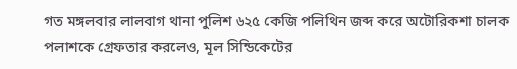গত মঙ্গলবার লালবাগ থানা পুলিশ ৬২৫ কেজি পলিথিন জব্দ করে অটোরিকশা চালক পলাশকে গ্রেফতার করলেও, মূল সিন্ডিকেটের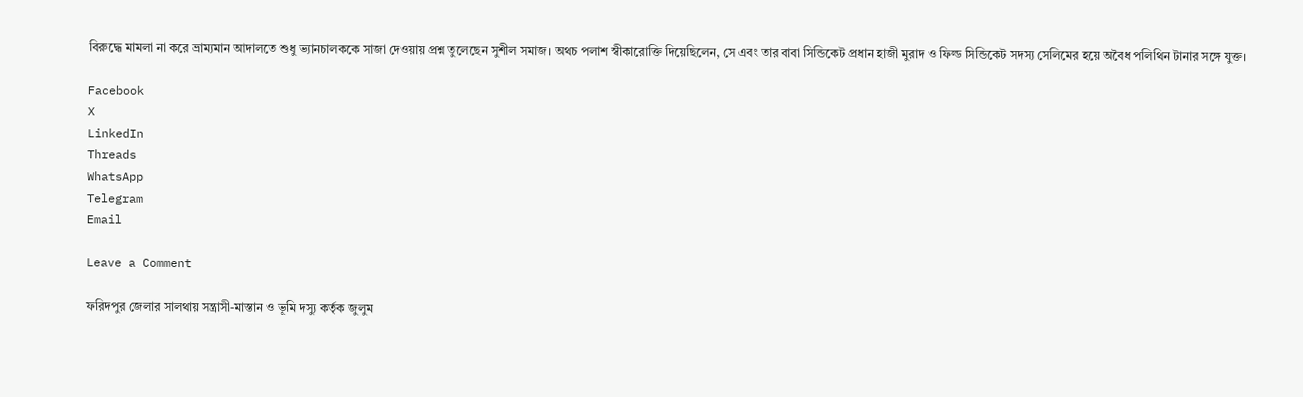বিরুদ্ধে মামলা না করে ভ্রাম্যমান আদালতে শুধু ভ্যানচালককে সাজা দেওয়ায় প্রশ্ন তুলেছেন সুশীল সমাজ। অথচ পলাশ স্বীকারোক্তি দিয়েছিলেন, সে এবং তার বাবা সিন্ডিকেট প্রধান হাজী মুরাদ ও ফিল্ড সিন্ডিকেট সদস্য সেলিমের হয়ে অবৈধ পলিথিন টানার সঙ্গে যুক্ত।

Facebook
X
LinkedIn
Threads
WhatsApp
Telegram
Email

Leave a Comment

ফরিদপুর জেলার সালথায় সন্ত্রাসী-মাস্তান ও ভূমি দস্যু কর্তৃক জুলুম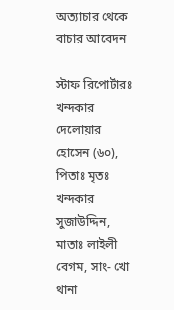অত্যাচার থেকে বাচার আবেদন

স্টাফ রিপোর্টারঃ খন্দকার দেলোয়ার হোসেন (৬০), পিতাঃ মৃতঃ খন্দকার সুজাউদ্দিন, মাতাঃ লাইলী বেগম, সাং- খো থানা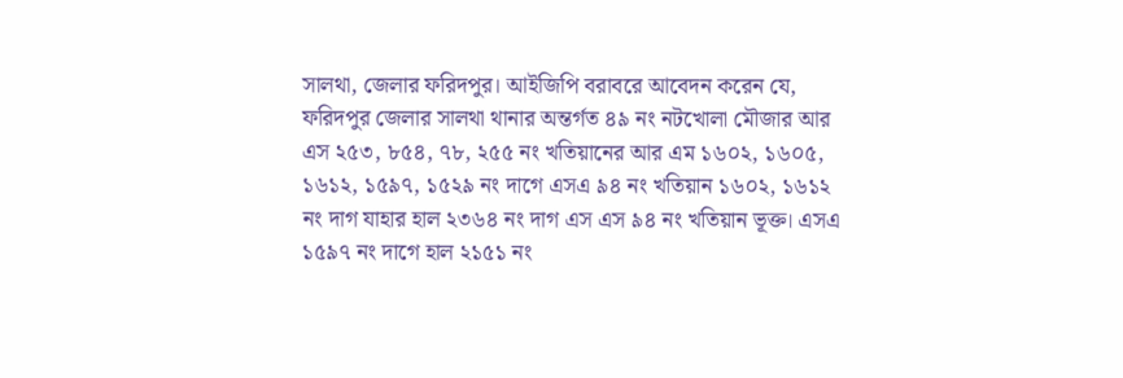সালথা, জেলার ফরিদপুর। আইজিপি বরাবরে আবেদন করেন যে, ফরিদপুর জেলার সালথা থানার অন্তর্গত ৪৯ নং নটখোলা মৌজার আর এস ২৫৩, ৮৫৪, ৭৮, ২৫৫ নং খতিয়ানের আর এম ১৬০২, ১৬০৫, ১৬১২, ১৫৯৭, ১৫২৯ নং দাগে এসএ ৯৪ নং খতিয়ান ১৬০২, ১৬১২ নং দাগ যাহার হাল ২৩৬৪ নং দাগ এস এস ৯৪ নং খতিয়ান ভূক্ত। এসএ ১৫৯৭ নং দাগে হাল ২১৫১ নং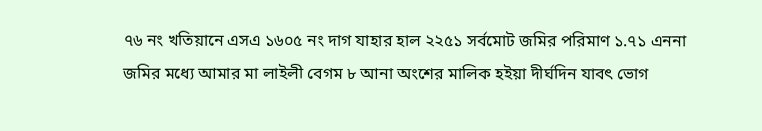৭৬ নং খতিয়ানে এসএ ১৬০৫ নং দাগ যাহার হাল ২২৫১ সর্বমোট জমির পরিমাণ ১.৭১ এননা জমির মধ্যে আমার মা লাইলী বেগম ৮ আনা অংশের মালিক হইয়া দীর্ঘদিন যাবৎ ভোগ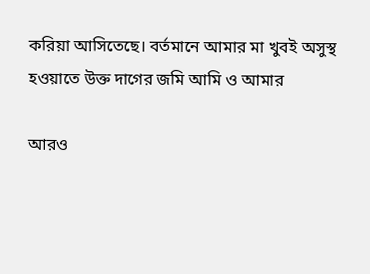করিয়া আসিতেছে। বর্তমানে আমার মা খুবই অসুস্থ হওয়াতে উক্ত দাগের জমি আমি ও আমার

আরও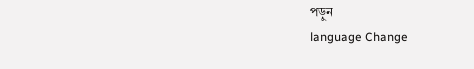পড়ুন
language Change